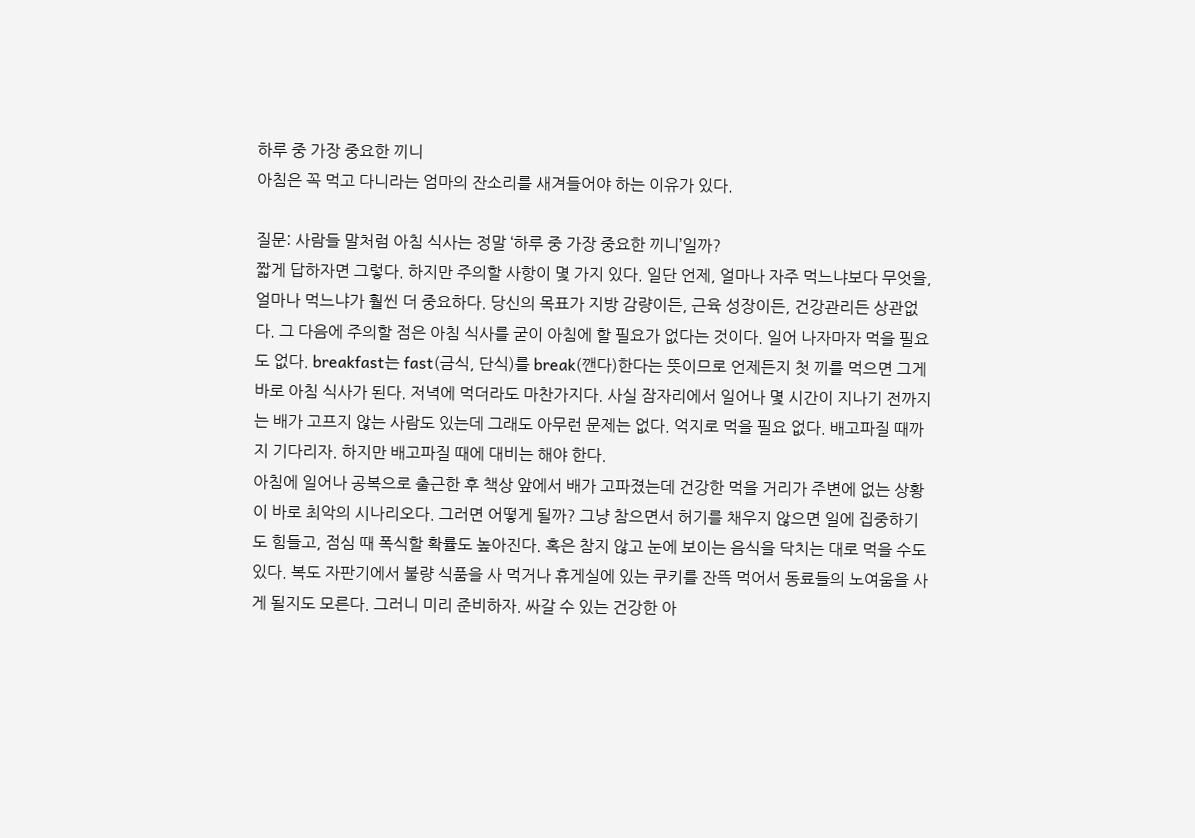하루 중 가장 중요한 끼니
아침은 꼭 먹고 다니라는 엄마의 잔소리를 새겨들어야 하는 이유가 있다.

질문: 사람들 말처럼 아침 식사는 정말 ‘하루 중 가장 중요한 끼니’일까?
짧게 답하자면 그렇다. 하지만 주의할 사항이 몇 가지 있다. 일단 언제, 얼마나 자주 먹느냐보다 무엇을, 얼마나 먹느냐가 훨씬 더 중요하다. 당신의 목표가 지방 감량이든, 근육 성장이든, 건강관리든 상관없다. 그 다음에 주의할 점은 아침 식사를 굳이 아침에 할 필요가 없다는 것이다. 일어 나자마자 먹을 필요도 없다. breakfast는 fast(금식, 단식)를 break(깬다)한다는 뜻이므로 언제든지 첫 끼를 먹으면 그게 바로 아침 식사가 된다. 저녁에 먹더라도 마찬가지다. 사실 잠자리에서 일어나 몇 시간이 지나기 전까지는 배가 고프지 않는 사람도 있는데 그래도 아무런 문제는 없다. 억지로 먹을 필요 없다. 배고파질 때까지 기다리자. 하지만 배고파질 때에 대비는 해야 한다.
아침에 일어나 공복으로 출근한 후 책상 앞에서 배가 고파졌는데 건강한 먹을 거리가 주변에 없는 상황이 바로 최악의 시나리오다. 그러면 어떻게 될까? 그냥 참으면서 허기를 채우지 않으면 일에 집중하기도 힘들고, 점심 때 폭식할 확률도 높아진다. 혹은 참지 않고 눈에 보이는 음식을 닥치는 대로 먹을 수도 있다. 복도 자판기에서 불량 식품을 사 먹거나 휴게실에 있는 쿠키를 잔뜩 먹어서 동료들의 노여움을 사게 될지도 모른다. 그러니 미리 준비하자. 싸갈 수 있는 건강한 아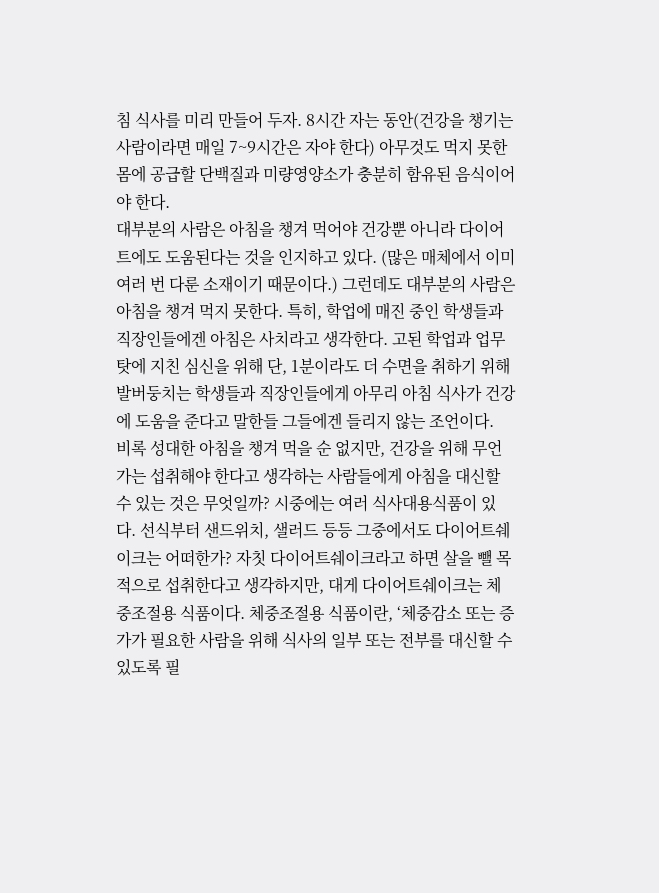침 식사를 미리 만들어 두자. 8시간 자는 동안(건강을 챙기는 사람이라면 매일 7~9시간은 자야 한다) 아무것도 먹지 못한 몸에 공급할 단백질과 미량영양소가 충분히 함유된 음식이어야 한다.
대부분의 사람은 아침을 챙겨 먹어야 건강뿐 아니라 다이어트에도 도움된다는 것을 인지하고 있다. (많은 매체에서 이미 여러 번 다룬 소재이기 때문이다.) 그런데도 대부분의 사람은 아침을 챙겨 먹지 못한다. 특히, 학업에 매진 중인 학생들과 직장인들에겐 아침은 사치라고 생각한다. 고된 학업과 업무 탓에 지친 심신을 위해 단, 1분이라도 더 수면을 취하기 위해 발버둥치는 학생들과 직장인들에게 아무리 아침 식사가 건강에 도움을 준다고 말한들 그들에겐 들리지 않는 조언이다.
비록 성대한 아침을 챙겨 먹을 순 없지만, 건강을 위해 무언가는 섭취해야 한다고 생각하는 사람들에게 아침을 대신할 수 있는 것은 무엇일까? 시중에는 여러 식사대용식품이 있다. 선식부터 샌드위치, 샐러드 등등 그중에서도 다이어트쉐이크는 어떠한가? 자칫 다이어트쉐이크라고 하면 살을 뺄 목적으로 섭취한다고 생각하지만, 대게 다이어트쉐이크는 체중조절용 식품이다. 체중조절용 식품이란, ‘체중감소 또는 증가가 필요한 사람을 위해 식사의 일부 또는 전부를 대신할 수 있도록 필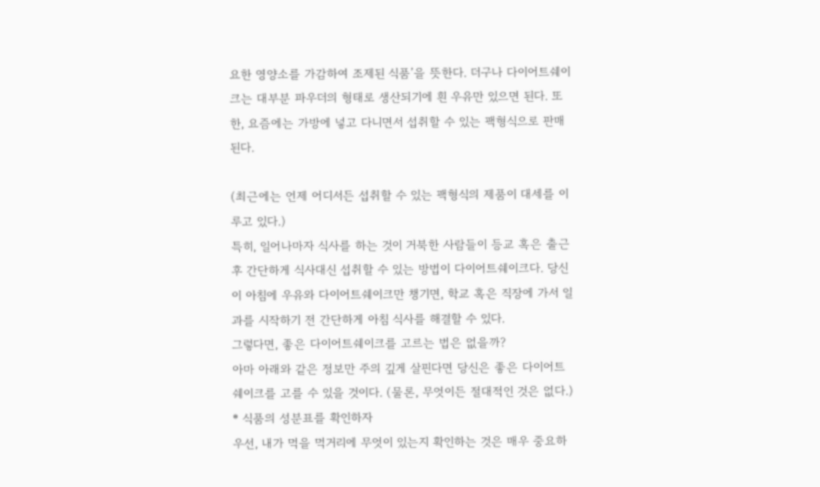요한 영양소를 가감하여 조제된 식품’을 뜻한다. 더구나 다이어트쉐이크는 대부분 파우더의 형태로 생산되기에 흰 우유만 있으면 된다. 또한, 요즘에는 가방에 넣고 다니면서 섭취할 수 있는 팩형식으로 판매된다.

(최근에는 언제 어디서든 섭취할 수 있는 팩형식의 제품이 대세를 이루고 있다.)
특히, 일어나마자 식사를 하는 것이 거북한 사람들이 등교 혹은 출근 후 간단하게 식사대신 섭취할 수 있는 방법이 다이어트쉐이크다. 당신이 아침에 우유와 다이어트쉐이크만 챙기면, 학교 혹은 직장에 가서 일과를 시작하기 전 간단하게 아침 식사를 해결할 수 있다.
그렇다면, 좋은 다이어트쉐이크를 고르는 법은 없을까?
아마 아래와 같은 정보만 주의 깊게 살핀다면 당신은 좋은 다이어트쉐이크를 고를 수 있을 것이다. (물론, 무엇이든 절대적인 것은 없다.)
* 식품의 성분표를 확인하자
우선, 내가 먹을 먹거리에 무엇이 있는지 확인하는 것은 매우 중요하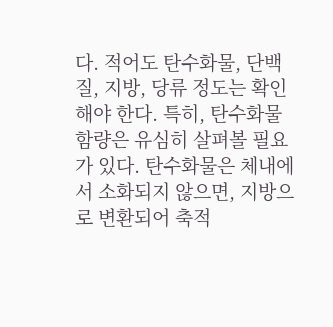다. 적어도 탄수화물, 단백질, 지방, 당류 정도는 확인해야 한다. 특히, 탄수화물 함량은 유심히 살펴볼 필요가 있다. 탄수화물은 체내에서 소화되지 않으면, 지방으로 변환되어 축적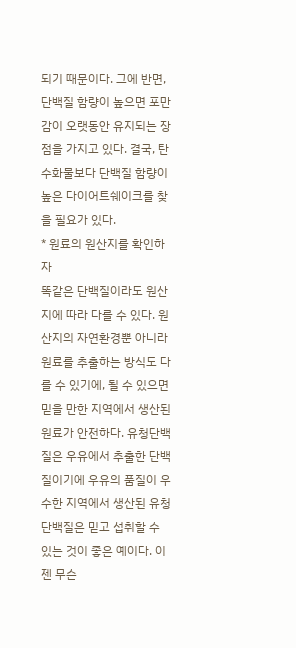되기 때문이다. 그에 반면, 단백질 함량이 높으면 포만감이 오랫동안 유지되는 장점을 가지고 있다. 결국, 탄수화물보다 단백질 함량이 높은 다이어트쉐이크를 찾을 필요가 있다.
* 원료의 원산지를 확인하자
똑같은 단백질이라도 원산지에 따라 다를 수 있다. 원산지의 자연환경뿐 아니라 원료를 추출하는 방식도 다를 수 있기에, 될 수 있으면 믿을 만한 지역에서 생산된 원료가 안전하다. 유청단백질은 우유에서 추출한 단백질이기에 우유의 품질이 우수한 지역에서 생산된 유청단백질은 믿고 섭취할 수 있는 것이 좋은 예이다. 이젠 무슨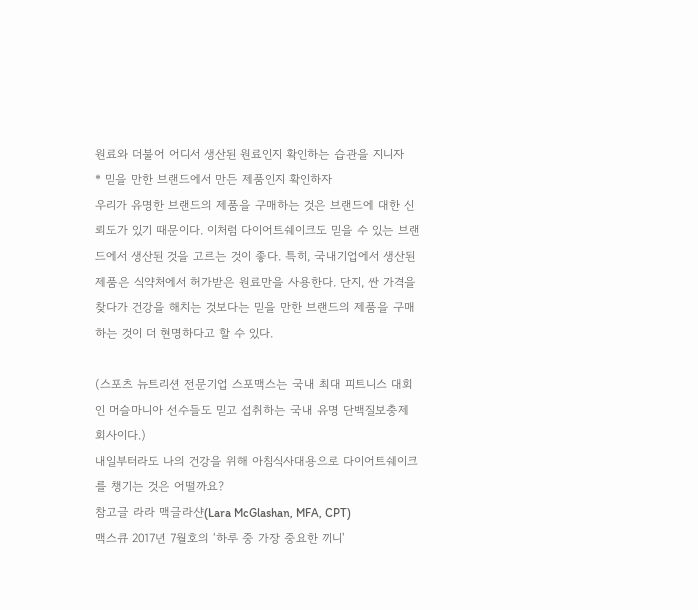원료와 더불어 어디서 생산된 원료인지 확인하는 습관을 지니자
* 믿을 만한 브랜드에서 만든 제품인지 확인하자
우리가 유명한 브랜드의 제품을 구매하는 것은 브랜드에 대한 신뢰도가 있기 때문이다. 이처럼 다이어트쉐이크도 믿을 수 있는 브랜드에서 생산된 것을 고르는 것이 좋다. 특히, 국내기업에서 생산된 제품은 식약처에서 허가받은 원료만을 사용한다. 단지, 싼 가격을 찾다가 건강을 해치는 것보다는 믿을 만한 브랜드의 제품을 구매하는 것이 더 현명하다고 할 수 있다.

(스포츠 뉴트리션 전문기업 스포맥스는 국내 최대 피트니스 대회인 머슬마니아 선수들도 믿고 섭취하는 국내 유명 단백질보충제 회사이다.)
내일부터라도 나의 건강을 위해 아침식사대용으로 다이어트쉐이크를 챙기는 것은 어떨까요?
참고글 라라 맥글라샨(Lara McGlashan, MFA, CPT)
맥스큐 2017년 7월호의 ‘하루 중 가장 중요한 끼니'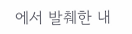에서 발췌한 내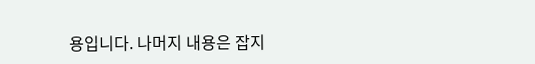용입니다. 나머지 내용은 잡지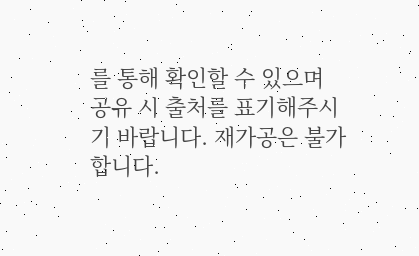를 통해 확인할 수 있으며 공유 시 출처를 표기해주시기 바랍니다. 재가공은 불가합니다.